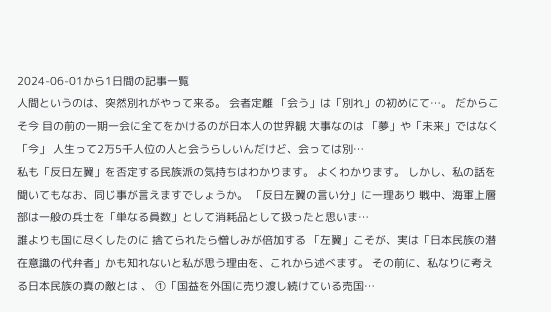2024-06-01から1日間の記事一覧
人間というのは、突然別れがやって来る。 会者定離 「会う」は「別れ」の初めにて…。 だからこそ今 目の前の一期一会に全てをかけるのが日本人の世界観 大事なのは 「夢」や「未来」ではなく「今」 人生って2万5千人位の人と会うらしいんだけど、会っては別…
私も「反日左翼」を否定する民族派の気持ちはわかります。 よくわかります。 しかし、私の話を聞いてもなお、同じ事が言えますでしょうか。 「反日左翼の言い分」に一理あり 戦中、海軍上層部は一般の兵士を「単なる員数」として消耗品として扱ったと思いま…
誰よりも国に尽くしたのに 捨てられたら憎しみが倍加する 「左翼」こそが、実は「日本民族の潜在意識の代弁者」かも知れないと私が思う理由を、これから述べます。 その前に、私なりに考える日本民族の真の敵とは 、 ①「国益を外国に売り渡し続けている売国…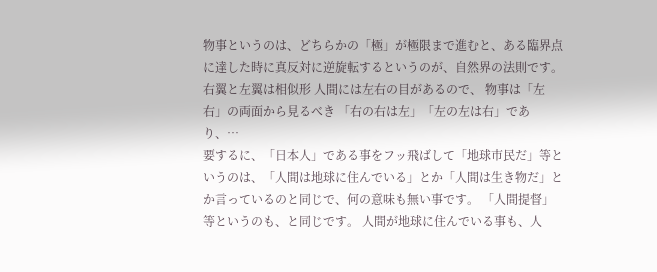物事というのは、どちらかの「極」が極限まで進むと、ある臨界点に達した時に真反対に逆旋転するというのが、自然界の法則です。 右翼と左翼は相似形 人間には左右の目があるので、 物事は「左右」の両面から見るべき 「右の右は左」「左の左は右」であり、…
要するに、「日本人」である事をフッ飛ばして「地球市民だ」等というのは、「人間は地球に住んでいる」とか「人間は生き物だ」とか言っているのと同じで、何の意味も無い事です。 「人間提督」等というのも、と同じです。 人間が地球に住んでいる事も、人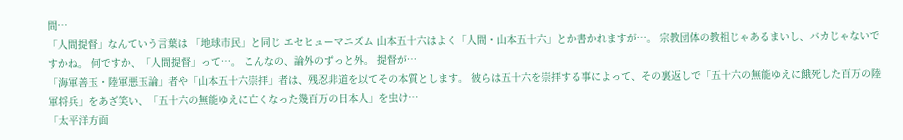間…
「人間提督」なんていう言葉は 「地球市民」と同じ エセヒューマニズム 山本五十六はよく「人間・山本五十六」とか書かれますが…。 宗教団体の教祖じゃあるまいし、バカじゃないですかね。 何ですか、「人間提督」って…。 こんなの、論外のずっと外。 提督が…
「海軍善玉・陸軍悪玉論」者や「山本五十六崇拝」者は、残忍非道を以てその本質とします。 彼らは五十六を崇拝する事によって、その裏返しで「五十六の無能ゆえに餓死した百万の陸軍将兵」をあざ笑い、「五十六の無能ゆえに亡くなった幾百万の日本人」を虫け…
「太平洋方面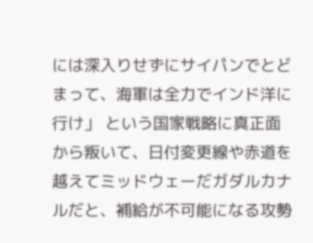には深入りせずにサイパンでとどまって、海軍は全力でインド洋に行け」 という国家戦略に真正面から叛いて、日付変更線や赤道を越えてミッドウェーだガダルカナルだと、補給が不可能になる攻勢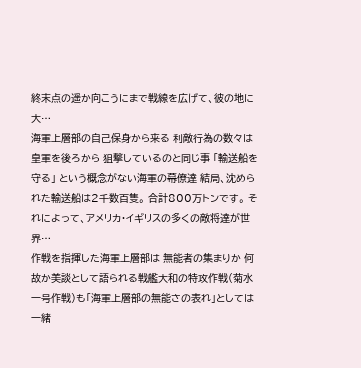終末点の遥か向こうにまで戦線を広げて、彼の地に大…
海軍上層部の自己保身から来る 利敵行為の数々は 皇軍を後ろから 狙撃しているのと同じ事 「輸送船を守る」 という概念がない海軍の幕僚達 結局、沈められた輸送船は2千数百隻。 合計800万トンです。 それによって、アメリカ・イギリスの多くの敵将達が世界…
作戦を指揮した海軍上層部は 無能者の集まりか 何故か美談として語られる戦艦大和の特攻作戦(菊水一号作戦)も「海軍上層部の無能さの表れ」としては一緒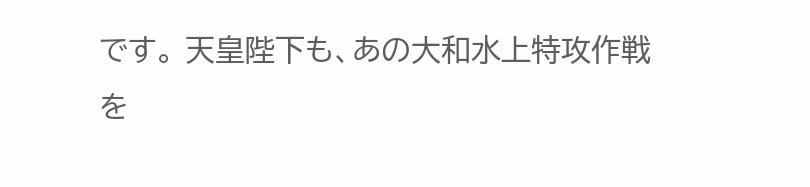です。 天皇陛下も、あの大和水上特攻作戦を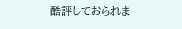酷評しておられま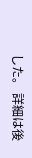した。 詳細は後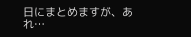日にまとめますが、あれ…